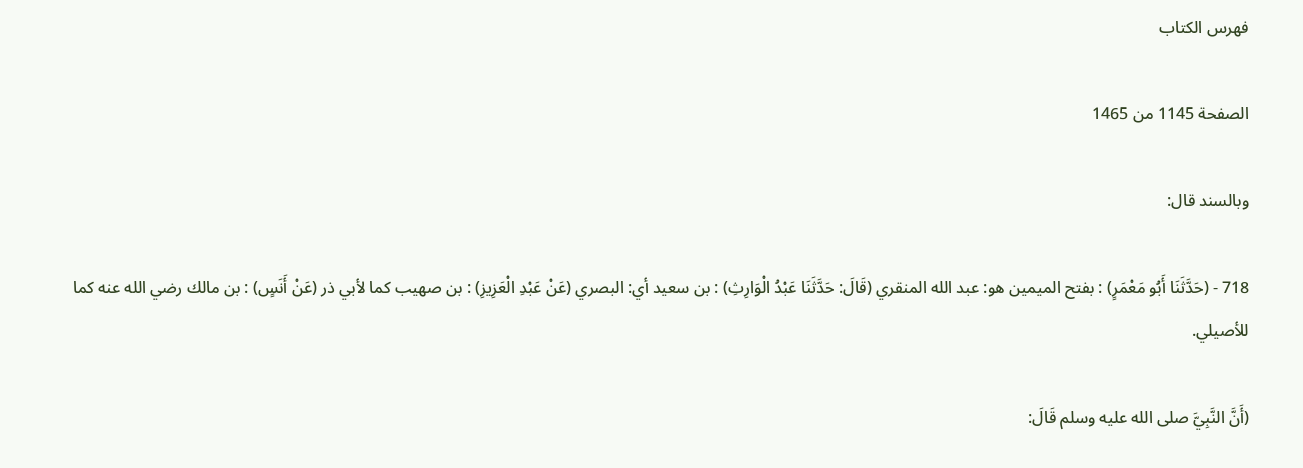فهرس الكتاب

الصفحة 1145 من 1465

وبالسند قال:

718 - (حَدَّثَنَا أَبُو مَعْمَرٍ) : بفتح الميمين هو: عبد الله المنقري (قَالَ: حَدَّثَنَا عَبْدُ الْوَارِثِ) : بن سعيد أي: البصري (عَنْ عَبْدِ الْعَزِيزِ) : بن صهيب كما لأبي ذر (عَنْ أَنَسٍ) : بن مالك رضي الله عنه كما للأصيلي.

(أَنَّ النَّبِيَّ صلى الله عليه وسلم قَالَ: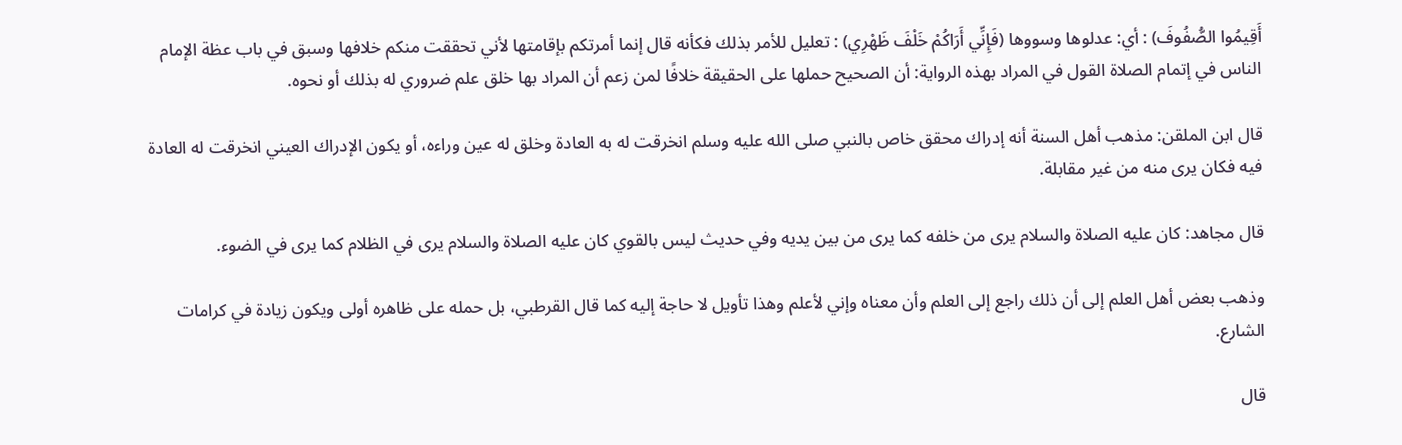أَقِيمُوا الصُّفُوفَ) : أي: عدلوها وسووها (فَإِنِّي أَرَاكُمْ خَلْفَ ظَهْرِي) : تعليل للأمر بذلك فكأنه قال إنما أمرتكم بإقامتها لأني تحققت منكم خلافها وسبق في باب عظة الإمام الناس في إتمام الصلاة القول في المراد بهذه الرواية: أن الصحيح حملها على الحقيقة خلافًا لمن زعم أن المراد بها خلق علم ضروري له بذلك أو نحوه.

قال ابن الملقن: مذهب أهل السنة أنه إدراك محقق خاص بالنبي صلى الله عليه وسلم انخرقت له به العادة وخلق له عين وراءه، أو يكون الإدراك العيني انخرقت له العادة فيه فكان يرى منه من غير مقابلة.

قال مجاهد: كان عليه الصلاة والسلام يرى من خلفه كما يرى من بين يديه وفي حديث ليس بالقوي كان عليه الصلاة والسلام يرى في الظلام كما يرى في الضوء.

وذهب بعض أهل العلم إلى أن ذلك راجع إلى العلم وأن معناه وإني لأعلم وهذا تأويل لا حاجة إليه كما قال القرطبي، بل حمله على ظاهره أولى ويكون زيادة في كرامات الشارع.

قال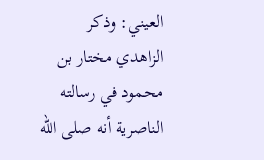العيني: وذكر الزاهدي مختار بن محمود في رسالته الناصرية أنه صلى الله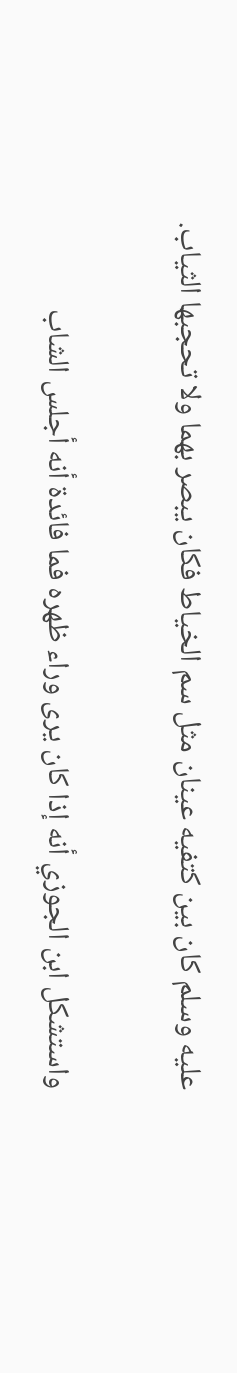عليه وسلم كان بين كتفيه عينان مثل سم الخياط فكان يبصر بهما ولا تحجبها الثياب.

واستشكل ابن الجوزي أنه إذا كان يرى وراء ظهره فما فائدة أنه أجلس الشاب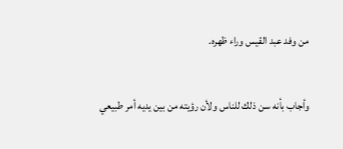من وفد عبد القيس وراء ظهره.

وأجاب بأنه سن ذلك للناس ولأن رؤيته من بين يديه أمر طبيعي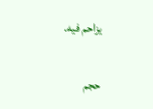يزاحم فيه.

حجم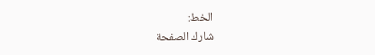الخط:
شارك الصفحة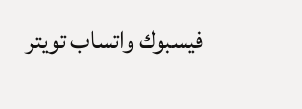فيسبوك واتساب تويتر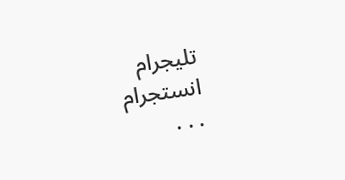تليجرام انستجرام
. . .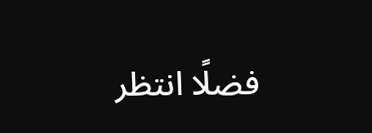فضلًا انتظر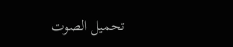تحميل الصوت